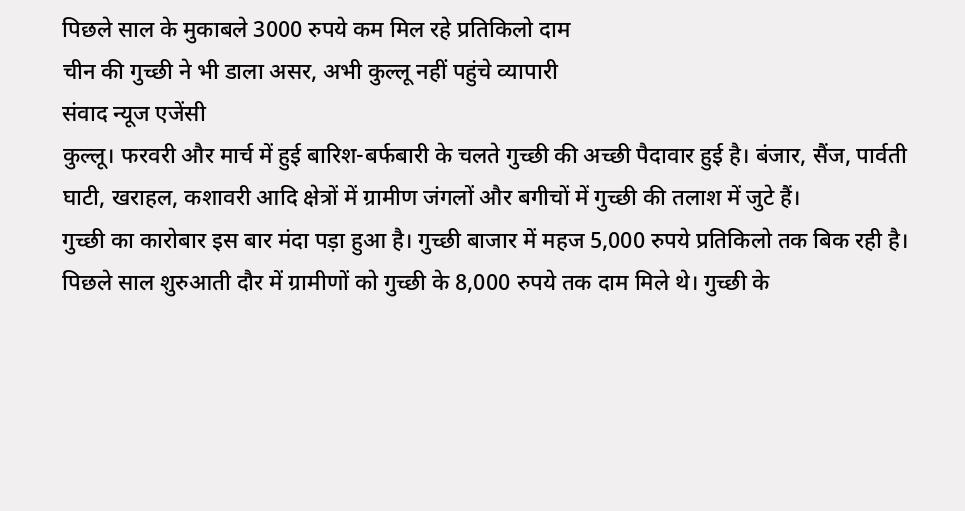पिछले साल के मुकाबले 3000 रुपये कम मिल रहे प्रतिकिलो दाम
चीन की गुच्छी ने भी डाला असर, अभी कुल्लू नहीं पहुंचे व्यापारी
संवाद न्यूज एजेंसी
कुल्लू। फरवरी और मार्च में हुई बारिश-बर्फबारी के चलते गुच्छी की अच्छी पैदावार हुई है। बंजार, सैंज, पार्वती घाटी, खराहल, कशावरी आदि क्षेत्रों में ग्रामीण जंगलों और बगीचों में गुच्छी की तलाश में जुटे हैं।
गुच्छी का कारोबार इस बार मंदा पड़ा हुआ है। गुच्छी बाजार में महज 5,000 रुपये प्रतिकिलो तक बिक रही है। पिछले साल शुरुआती दौर में ग्रामीणों को गुच्छी के 8,000 रुपये तक दाम मिले थे। गुच्छी के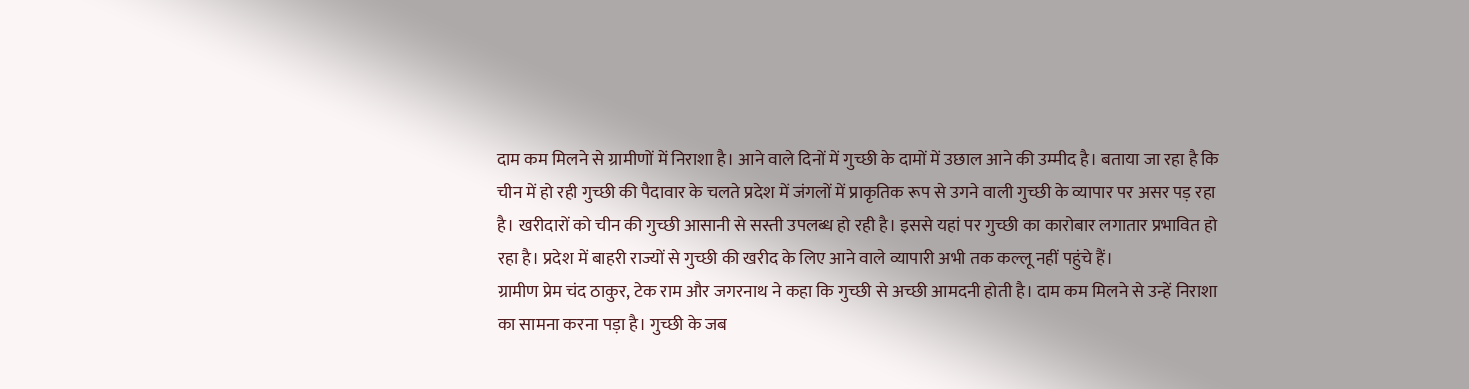दाम कम मिलने से ग्रामीणों में निराशा है। आने वाले दिनों में गुच्छी के दामों में उछाल आने की उम्मीद है। बताया जा रहा है कि चीन में हो रही गुच्छी की पैदावार के चलते प्रदेश में जंगलों में प्राकृतिक रूप से उगने वाली गुच्छी के व्यापार पर असर पड़ रहा है। खरीदारों को चीन की गुच्छी आसानी से सस्ती उपलब्ध हो रही है। इससे यहां पर गुच्छी का कारोबार लगातार प्रभावित हो रहा है। प्रदेश में बाहरी राज्यों से गुच्छी की खरीद के लिए आने वाले व्यापारी अभी तक कल्लू नहीं पहुंचे हैं।
ग्रामीण प्रेम चंद ठाकुर, टेक राम और जगरनाथ ने कहा कि गुच्छी से अच्छी आमदनी होती है। दाम कम मिलने से उन्हें निराशा का सामना करना पड़ा है। गुच्छी के जब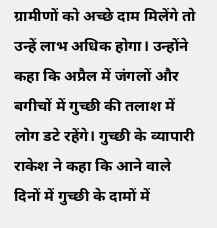ग्रामीणों को अच्छे दाम मिलेंगे तो उन्हें लाभ अधिक होगा। उन्होंने कहा कि अप्रैल में जंगलों और बगीचों में गुच्छी की तलाश में लोग डटे रहेंगे। गुच्छी के व्यापारी राकेश ने कहा कि आने वाले दिनों में गुच्छी के दामों में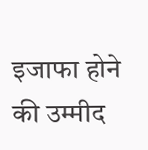इजाफा होने की उम्मीद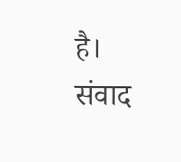है। संवाद